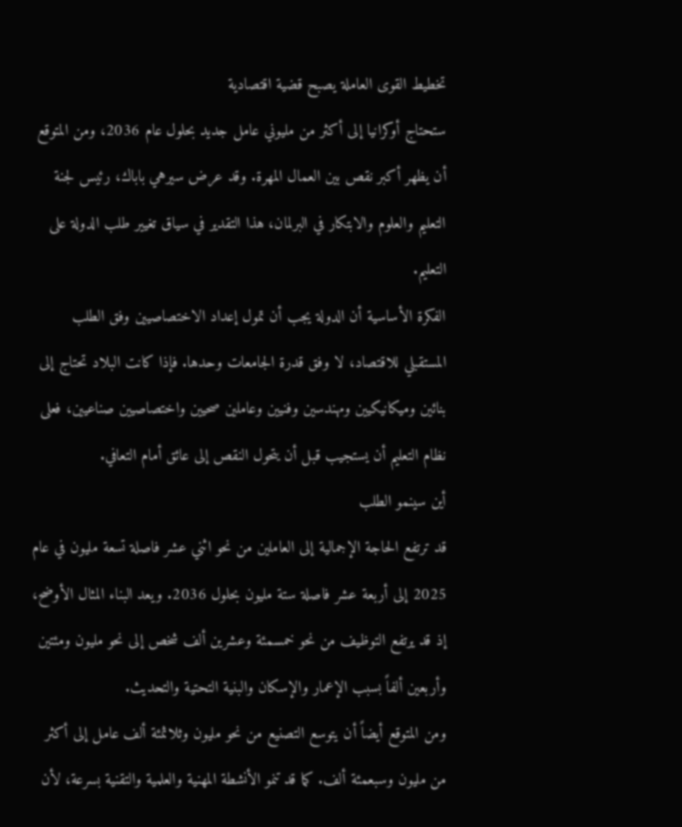تخطيط القوى العاملة يصبح قضية اقتصادية
ستحتاج أوكرانيا إلى أكثر من مليوني عامل جديد بحلول عام 2036، ومن المتوقع أن يظهر أكبر نقص بين العمال المهرة. وقد عرض سيرهي باباك، رئيس لجنة التعليم والعلوم والابتكار في البرلمان، هذا التقدير في سياق تغيير طلب الدولة على التعليم.
الفكرة الأساسية أن الدولة يجب أن تمول إعداد الاختصاصيين وفق الطلب المستقبلي للاقتصاد، لا وفق قدرة الجامعات وحدها. فإذا كانت البلاد تحتاج إلى بنائين وميكانيكيين ومهندسين وفنيين وعاملين صحيين واختصاصيين صناعيين، فعلى نظام التعليم أن يستجيب قبل أن يتحول النقص إلى عائق أمام التعافي.
أين سينمو الطلب
قد ترتفع الحاجة الإجمالية إلى العاملين من نحو اثني عشر فاصلة تسعة مليون في عام 2025 إلى أربعة عشر فاصلة ستة مليون بحلول 2036. ويعد البناء المثال الأوضح، إذ قد يرتفع التوظيف من نحو خمسمئة وعشرين ألف شخص إلى نحو مليون ومئتين وأربعين ألفاً بسبب الإعمار والإسكان والبنية التحتية والتحديث.
ومن المتوقع أيضاً أن يتوسع التصنيع من نحو مليون وثلاثمئة ألف عامل إلى أكثر من مليون وسبعمئة ألف. كما قد تنمو الأنشطة المهنية والعلمية والتقنية بسرعة، لأن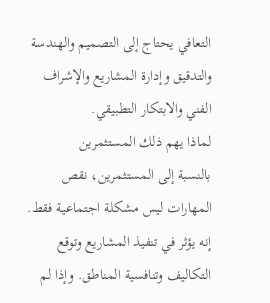التعافي يحتاج إلى التصميم والهندسة والتدقيق وإدارة المشاريع والإشراف الفني والابتكار التطبيقي.
لماذا يهم ذلك المستثمرين
بالنسبة إلى المستثمرين، نقص المهارات ليس مشكلة اجتماعية فقط. إنه يؤثر في تنفيذ المشاريع وتوقع التكاليف وتنافسية المناطق. وإذا لم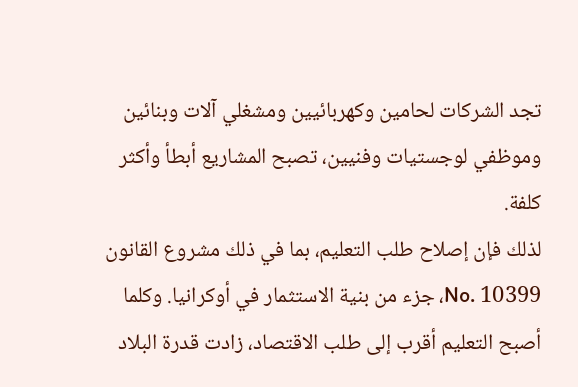تجد الشركات لحامين وكهربائيين ومشغلي آلات وبنائين وموظفي لوجستيات وفنيين، تصبح المشاريع أبطأ وأكثر كلفة.
لذلك فإن إصلاح طلب التعليم، بما في ذلك مشروع القانون No. 10399، جزء من بنية الاستثمار في أوكرانيا. وكلما أصبح التعليم أقرب إلى طلب الاقتصاد، زادت قدرة البلاد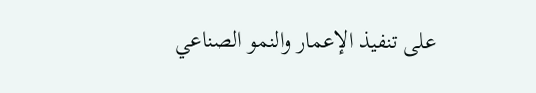على تنفيذ الإعمار والنمو الصناعي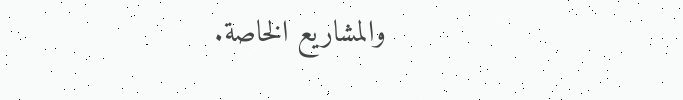والمشاريع الخاصة.